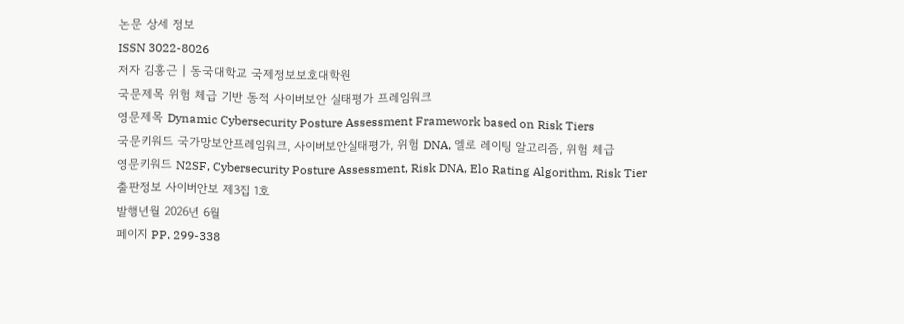논문 상세 정보
ISSN 3022-8026
저자 김홍근┃동국대학교 국제정보보호대학원
국문제목 위험 체급 기반 동적 사이버보안 실태평가 프레임워크
영문제목 Dynamic Cybersecurity Posture Assessment Framework based on Risk Tiers
국문키워드 국가망보안프레임워크, 사이버보안실태평가, 위험 DNA, 엘로 레이팅 알고리즘, 위험 체급
영문키워드 N2SF, Cybersecurity Posture Assessment, Risk DNA, Elo Rating Algorithm, Risk Tier
출판정보 사이버안보 제3집 1호
발행년월 2026년 6월
페이지 PP. 299-338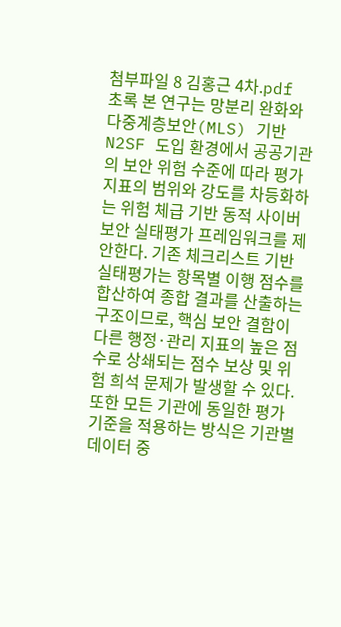첨부파일 8 김홍근 4차.pdf
초록 본 연구는 망분리 완화와 다중계층보안(MLS) 기반 N2SF 도입 환경에서 공공기관의 보안 위험 수준에 따라 평가지표의 범위와 강도를 차등화하는 위험 체급 기반 동적 사이버보안 실태평가 프레임워크를 제안한다. 기존 체크리스트 기반 실태평가는 항목별 이행 점수를 합산하여 종합 결과를 산출하는 구조이므로, 핵심 보안 결함이 다른 행정·관리 지표의 높은 점수로 상쇄되는 점수 보상 및 위험 희석 문제가 발생할 수 있다. 또한 모든 기관에 동일한 평가 기준을 적용하는 방식은 기관별 데이터 중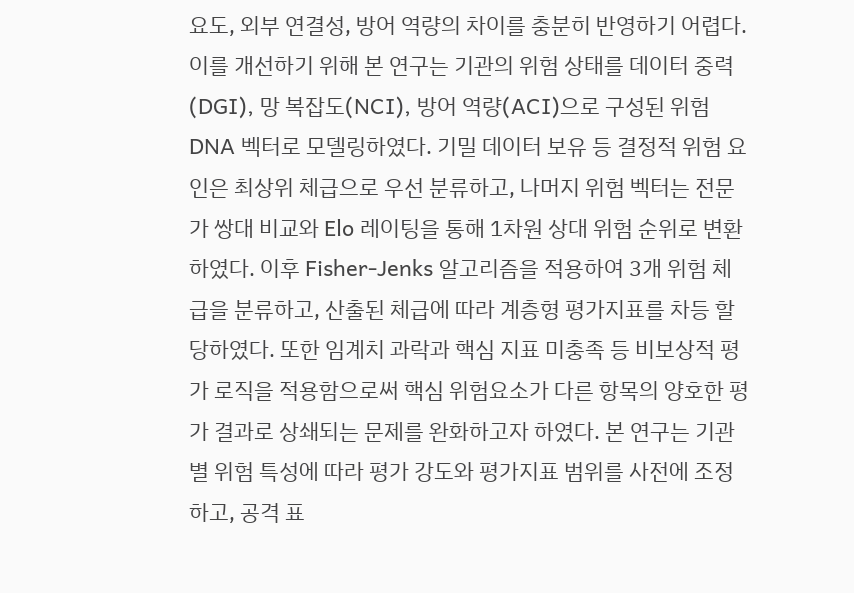요도, 외부 연결성, 방어 역량의 차이를 충분히 반영하기 어렵다. 이를 개선하기 위해 본 연구는 기관의 위험 상태를 데이터 중력(DGI), 망 복잡도(NCI), 방어 역량(ACI)으로 구성된 위험 DNA 벡터로 모델링하였다. 기밀 데이터 보유 등 결정적 위험 요인은 최상위 체급으로 우선 분류하고, 나머지 위험 벡터는 전문가 쌍대 비교와 Elo 레이팅을 통해 1차원 상대 위험 순위로 변환하였다. 이후 Fisher-Jenks 알고리즘을 적용하여 3개 위험 체급을 분류하고, 산출된 체급에 따라 계층형 평가지표를 차등 할당하였다. 또한 임계치 과락과 핵심 지표 미충족 등 비보상적 평가 로직을 적용함으로써 핵심 위험요소가 다른 항목의 양호한 평가 결과로 상쇄되는 문제를 완화하고자 하였다. 본 연구는 기관별 위험 특성에 따라 평가 강도와 평가지표 범위를 사전에 조정하고, 공격 표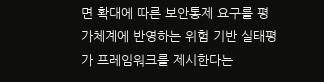면 확대에 따른 보안통제 요구를 평가체계에 반영하는 위험 기반 실태평가 프레임워크를 제시한다는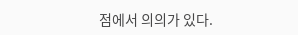점에서 의의가 있다.